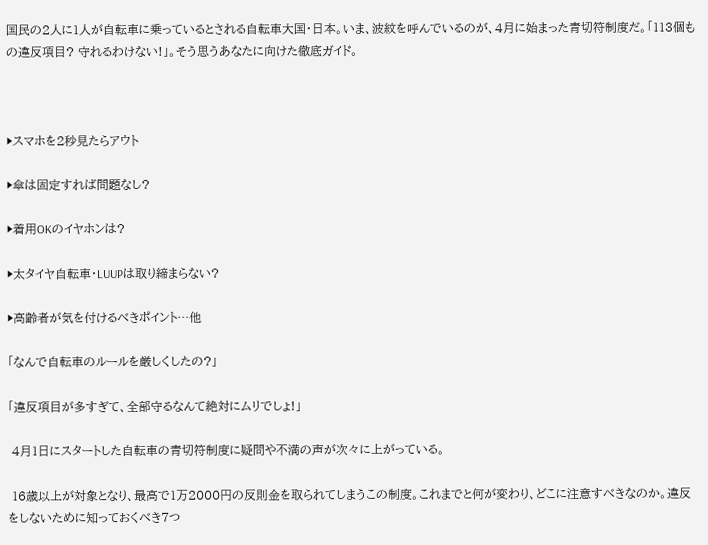国民の2人に1人が自転車に乗っているとされる自転車大国・日本。いま、波紋を呼んでいるのが、4月に始まった青切符制度だ。「113個もの違反項目? 守れるわけない!」。そう思うあなたに向けた徹底ガイド。



▶スマホを2秒見たらアウト

▶傘は固定すれば問題なし?

▶着用OKのイヤホンは?

▶太タイヤ自転車・LUUPは取り締まらない?

▶高齢者が気を付けるべきポイント…他

「なんで自転車のルールを厳しくしたの?」

「違反項目が多すぎて、全部守るなんて絶対にムリでしょ!」

 4月1日にスタートした自転車の青切符制度に疑問や不満の声が次々に上がっている。

 16歳以上が対象となり、最高で1万2000円の反則金を取られてしまうこの制度。これまでと何が変わり、どこに注意すべきなのか。違反をしないために知っておくべき7つ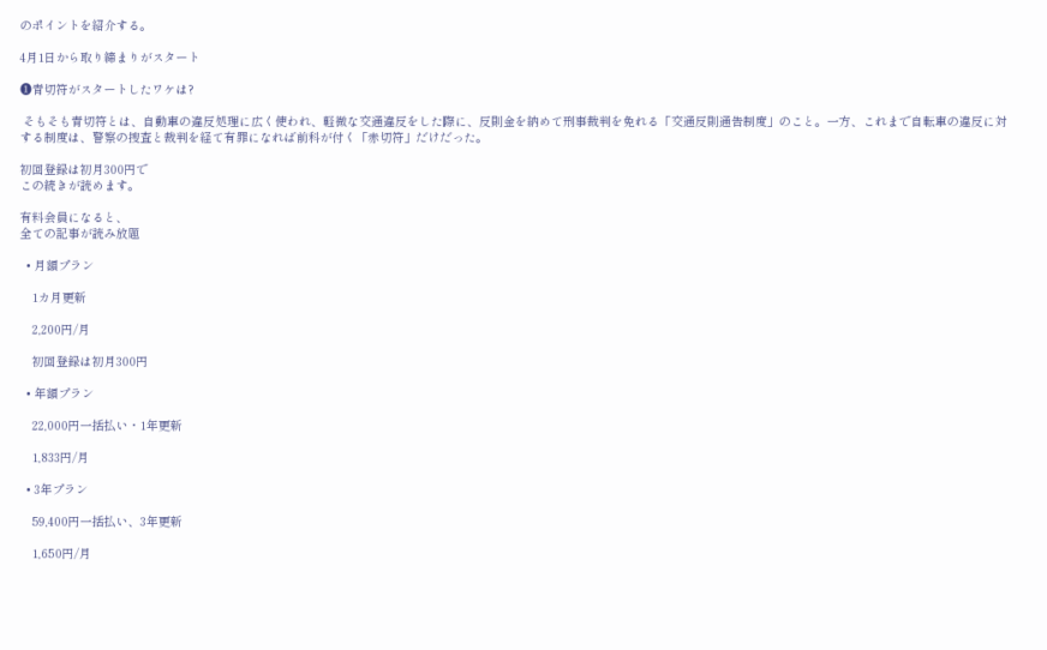のポイントを紹介する。

4月1日から取り締まりがスタート

❶青切符がスタートしたワケは?

 そもそも青切符とは、自動車の違反処理に広く使われ、軽微な交通違反をした際に、反則金を納めて刑事裁判を免れる「交通反則通告制度」のこと。一方、これまで自転車の違反に対する制度は、警察の捜査と裁判を経て有罪になれば前科が付く「赤切符」だけだった。

初回登録は初月300円で
この続きが読めます。

有料会員になると、
全ての記事が読み放題

  • 月額プラン

    1カ月更新

    2,200円/月

    初回登録は初月300円

  • 年額プラン

    22,000円一括払い・1年更新

    1,833円/月

  • 3年プラン

    59,400円一括払い、3年更新

    1,650円/月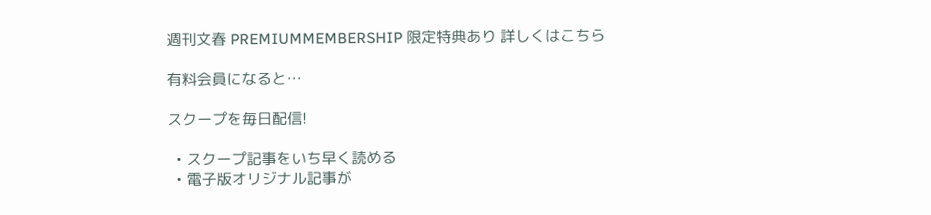週刊文春 PREMIUMMEMBERSHIP 限定特典あり 詳しくはこちら

有料会員になると…

スクープを毎日配信!

  • スクープ記事をいち早く読める
  • 電子版オリジナル記事が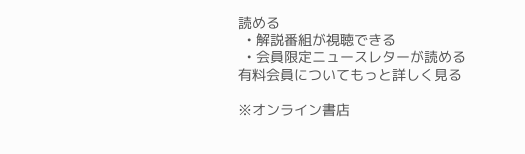読める
  • 解説番組が視聴できる
  • 会員限定ニュースレターが読める
有料会員についてもっと詳しく見る

※オンライン書店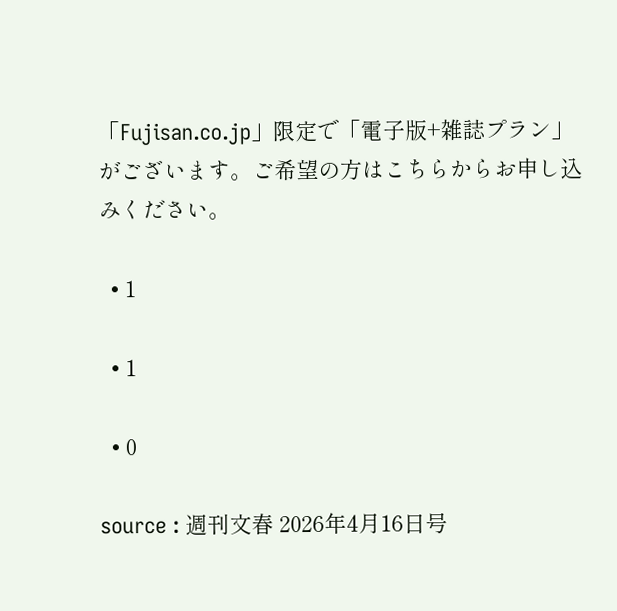「Fujisan.co.jp」限定で「電子版+雑誌プラン」がございます。ご希望の方はこちらからお申し込みください。

  • 1

  • 1

  • 0

source : 週刊文春 2026年4月16日号